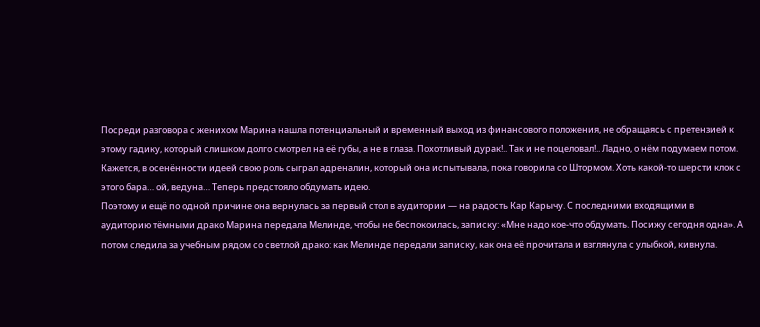Посреди разговора с женихом Марина нашла потенциальный и временный выход из финансового положения, не обращаясь с претензией к этому гадику, который слишком долго смотрел на её губы, а не в глаза. Похотливый дурак!.. Так и не поцеловал!.. Ладно, о нём подумаем потом. Кажется, в осенённости идеей свою роль сыграл адреналин, который она испытывала, пока говорила со Штормом. Хоть какой-то шерсти клок с этого бара… ой, ведуна… Теперь предстояло обдумать идею.
Поэтому и ещё по одной причине она вернулась за первый стол в аудитории — на радость Кар Карычу. С последними входящими в аудиторию тёмными драко Марина передала Мелинде, чтобы не беспокоилась, записку: «Мне надо кое-что обдумать. Посижу сегодня одна». А потом следила за учебным рядом со светлой драко: как Мелинде передали записку, как она её прочитала и взглянула с улыбкой, кивнула.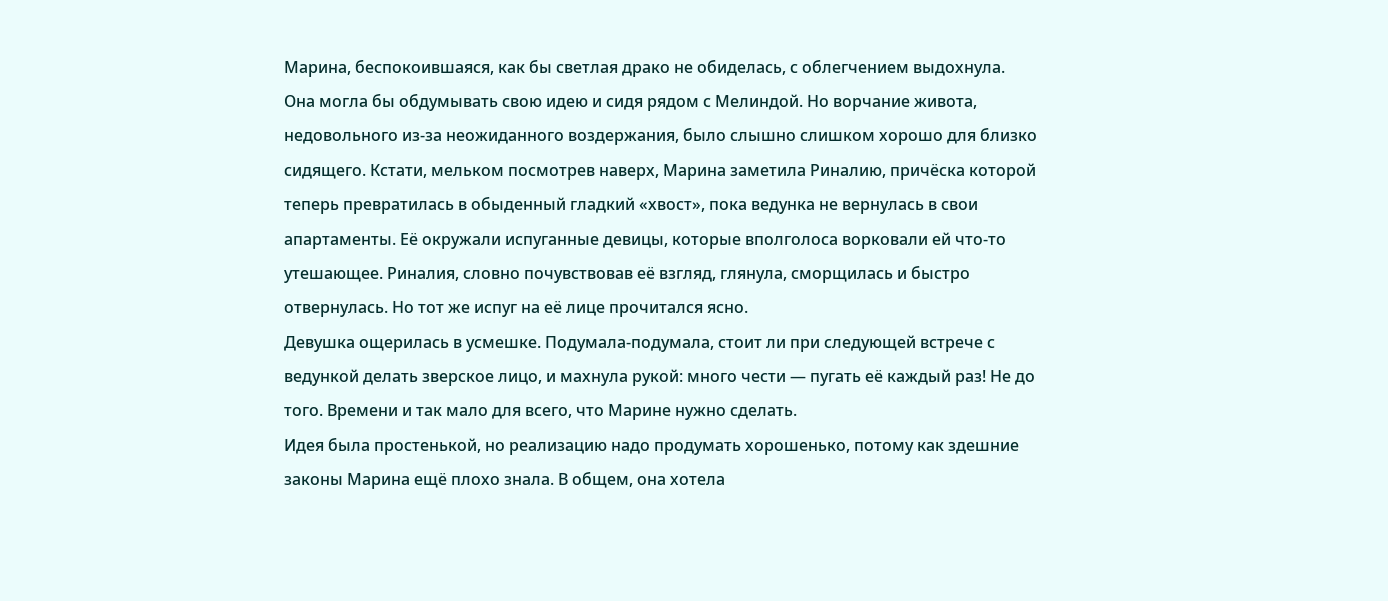Марина, беспокоившаяся, как бы светлая драко не обиделась, с облегчением выдохнула.
Она могла бы обдумывать свою идею и сидя рядом с Мелиндой. Но ворчание живота, недовольного из-за неожиданного воздержания, было слышно слишком хорошо для близко сидящего. Кстати, мельком посмотрев наверх, Марина заметила Риналию, причёска которой теперь превратилась в обыденный гладкий «хвост», пока ведунка не вернулась в свои апартаменты. Её окружали испуганные девицы, которые вполголоса ворковали ей что-то утешающее. Риналия, словно почувствовав её взгляд, глянула, сморщилась и быстро отвернулась. Но тот же испуг на её лице прочитался ясно.
Девушка ощерилась в усмешке. Подумала-подумала, стоит ли при следующей встрече с ведункой делать зверское лицо, и махнула рукой: много чести — пугать её каждый раз! Не до того. Времени и так мало для всего, что Марине нужно сделать.
Идея была простенькой, но реализацию надо продумать хорошенько, потому как здешние законы Марина ещё плохо знала. В общем, она хотела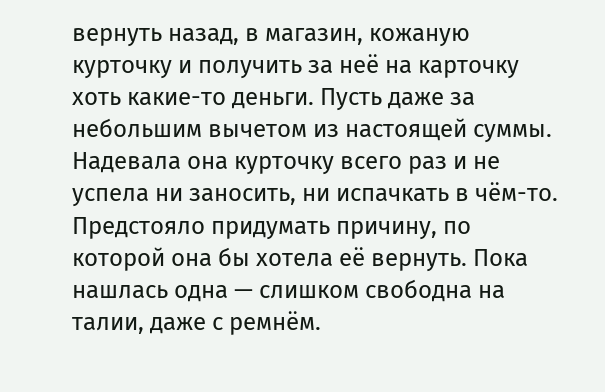вернуть назад, в магазин, кожаную курточку и получить за неё на карточку хоть какие-то деньги. Пусть даже за небольшим вычетом из настоящей суммы. Надевала она курточку всего раз и не успела ни заносить, ни испачкать в чём-то. Предстояло придумать причину, по которой она бы хотела её вернуть. Пока нашлась одна — слишком свободна на талии, даже с ремнём.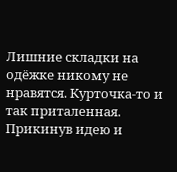Лишние складки на одёжке никому не нравятся. Курточка-то и так приталенная. Прикинув идею и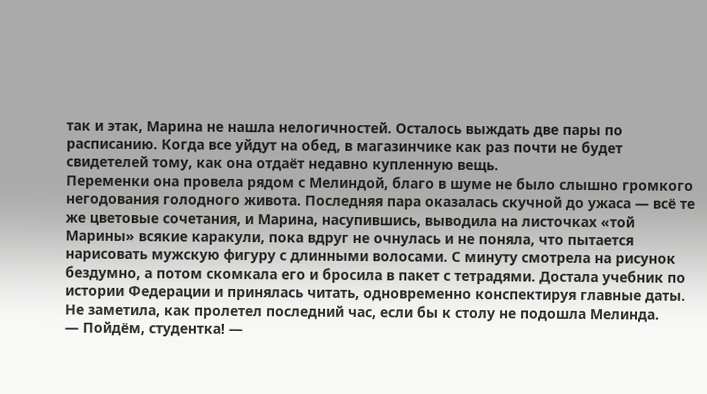так и этак, Марина не нашла нелогичностей. Осталось выждать две пары по расписанию. Когда все уйдут на обед, в магазинчике как раз почти не будет свидетелей тому, как она отдаёт недавно купленную вещь.
Переменки она провела рядом с Мелиндой, благо в шуме не было слышно громкого негодования голодного живота. Последняя пара оказалась скучной до ужаса — всё те же цветовые сочетания, и Марина, насупившись, выводила на листочках «той Марины» всякие каракули, пока вдруг не очнулась и не поняла, что пытается нарисовать мужскую фигуру с длинными волосами. С минуту смотрела на рисунок бездумно, а потом скомкала его и бросила в пакет с тетрадями. Достала учебник по истории Федерации и принялась читать, одновременно конспектируя главные даты. Не заметила, как пролетел последний час, если бы к столу не подошла Мелинда.
— Пойдём, студентка! —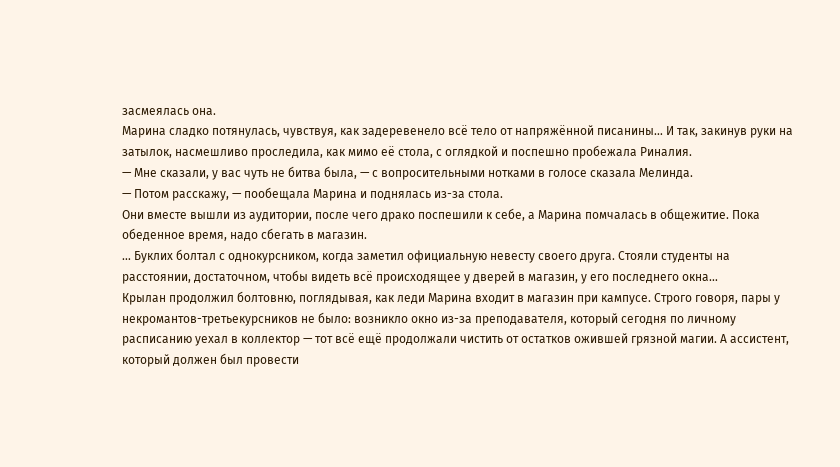засмеялась она.
Марина сладко потянулась, чувствуя, как задеревенело всё тело от напряжённой писанины… И так, закинув руки на затылок, насмешливо проследила, как мимо её стола, с оглядкой и поспешно пробежала Риналия.
— Мне сказали, у вас чуть не битва была, — с вопросительными нотками в голосе сказала Мелинда.
— Потом расскажу, — пообещала Марина и поднялась из-за стола.
Они вместе вышли из аудитории, после чего драко поспешили к себе, а Марина помчалась в общежитие. Пока обеденное время, надо сбегать в магазин.
… Буклих болтал с однокурсником, когда заметил официальную невесту своего друга. Стояли студенты на расстоянии, достаточном, чтобы видеть всё происходящее у дверей в магазин, у его последнего окна…
Крылан продолжил болтовню, поглядывая, как леди Марина входит в магазин при кампусе. Строго говоря, пары у некромантов-третьекурсников не было: возникло окно из-за преподавателя, который сегодня по личному расписанию уехал в коллектор — тот всё ещё продолжали чистить от остатков ожившей грязной магии. А ассистент, который должен был провести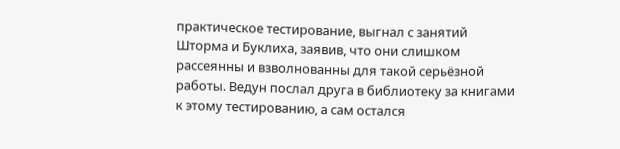практическое тестирование, выгнал с занятий Шторма и Буклиха, заявив, что они слишком рассеянны и взволнованны для такой серьёзной работы. Ведун послал друга в библиотеку за книгами к этому тестированию, а сам остался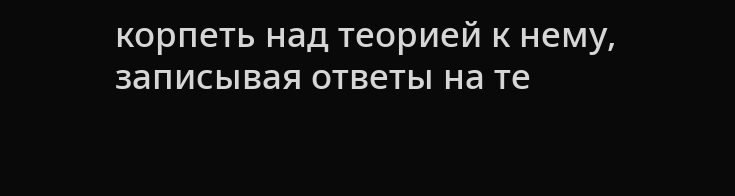корпеть над теорией к нему, записывая ответы на те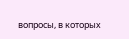вопросы, в которых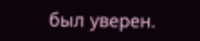был уверен.